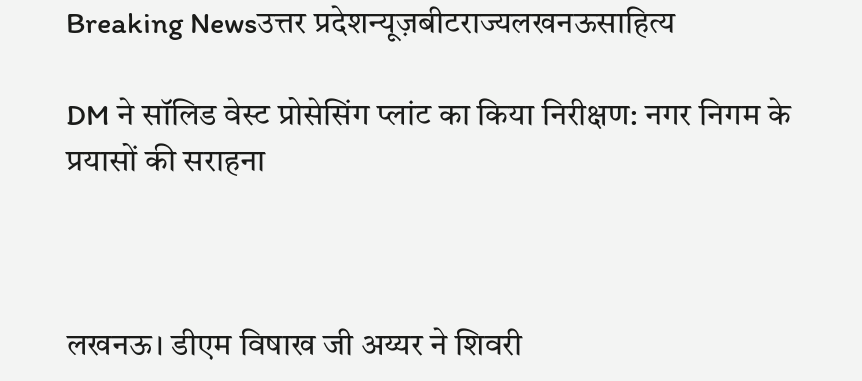Breaking Newsउत्तर प्रदेशन्यूज़बीटराज्यलखनऊसाहित्य

DM ने सॉलिड वेस्ट प्रोसेसिंग प्लांट का किया निरीक्षण: नगर निगम के प्रयासों की सराहना



लखनऊ। डीएम विषाख जी अय्यर ने शिवरी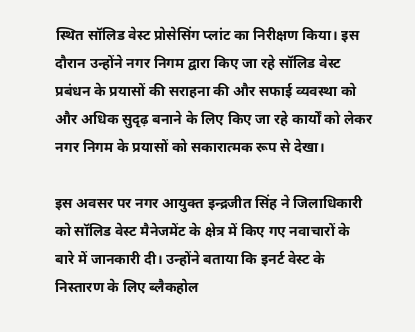स्थित सॉलिड वेस्ट प्रोसेसिंग प्लांट का निरीक्षण किया। इस दौरान उन्होंने नगर निगम द्वारा किए जा रहे सॉलिड वेस्ट प्रबंधन के प्रयासों की सराहना की और सफाई व्यवस्था को और अधिक सुदृढ़ बनाने के लिए किए जा रहे कार्यों को लेकर नगर निगम के प्रयासों को सकारात्मक रूप से देखा।

इस अवसर पर नगर आयुक्त इन्द्रजीत सिंह ने जिलाधिकारी को सॉलिड वेस्ट मैनेजमेंट के क्षेत्र में किए गए नवाचारों के बारे में जानकारी दी। उन्होंने बताया कि इनर्ट वेस्ट के निस्तारण के लिए ब्लैकहोल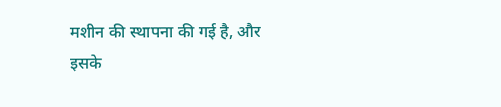मशीन की स्थापना की गई है, और इसके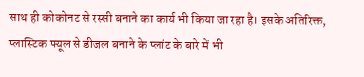साथ ही कोकोनट से रस्सी बनाने का कार्य भी किया जा रहा है। इसके अतिरिक्त, प्लास्टिक फ्यूल से डीजल बनाने के प्लांट के बारे में भी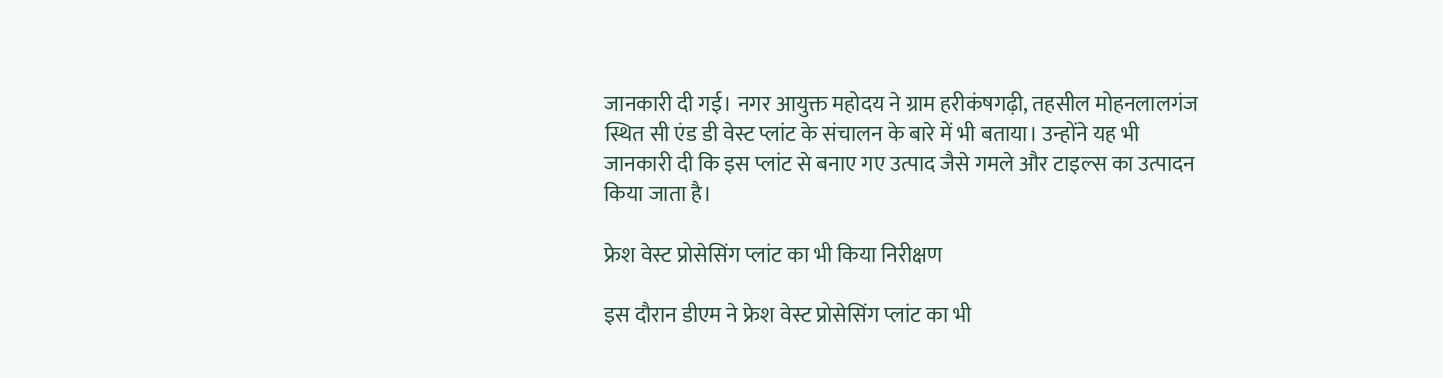जानकारी दी गई। नगर आयुक्त महोदय ने ग्राम हरीकंषगढ़ी, तहसील मोहनलालगंज स्थित सी एंड डी वेस्ट प्लांट के संचालन के बारे में भी बताया। उन्होंने यह भी जानकारी दी कि इस प्लांट से बनाए गए उत्पाद जैसे गमले और टाइल्स का उत्पादन किया जाता है।

फ्रेश वेस्ट प्रोसेसिंग प्लांट का भी किया निरीक्षण

इस दौरान डीएम ने फ्रेश वेस्ट प्रोसेसिंग प्लांट का भी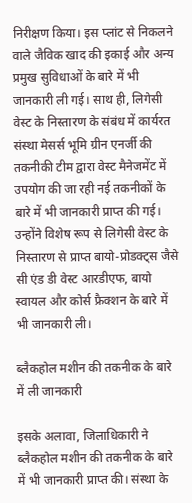निरीक्षण किया। इस प्लांट से निकलने वाले जैविक खाद की इकाई और अन्य प्रमुख सुविधाओं के बारे में भी जानकारी ली गई। साथ ही, लिगेसी वेस्ट के निस्तारण के संबंध में कार्यरत संस्था मेसर्स भूमि ग्रीन एनर्जी की तकनीकी टीम द्वारा वेस्ट मैनेजमेंट में उपयोग की जा रही नई तकनीकों के बारे में भी जानकारी प्राप्त की गई। उन्होंने विशेष रूप से लिगेसी वेस्ट के निस्तारण से प्राप्त बायो-प्रोडक्ट्स जैसे सी एंड डी वेस्ट आरडीएफ, बायो स्वायल और कोर्स फ्रैक्शन के बारे में भी जानकारी ली।

ब्लैकहोल मशीन की तकनीक के बारे में ली जानकारी

इसके अलावा, जिलाधिकारी ने ब्लैकहोल मशीन की तकनीक के बारे में भी जानकारी प्राप्त की। संस्था के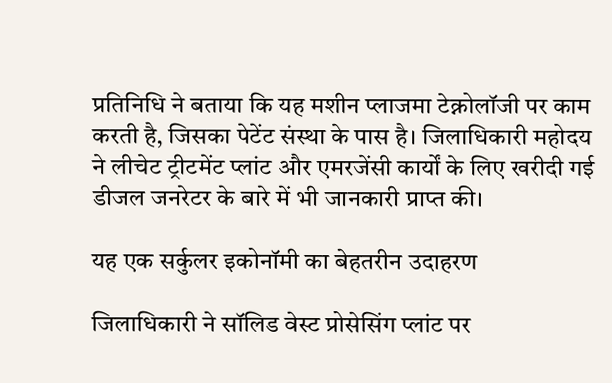प्रतिनिधि ने बताया कि यह मशीन प्लाजमा टेक्नोलॉजी पर काम करती है, जिसका पेटेंट संस्था के पास है। जिलाधिकारी महोदय ने लीचेट ट्रीटमेंट प्लांट और एमरजेंसी कार्यों के लिए खरीदी गई डीजल जनरेटर के बारे में भी जानकारी प्राप्त की।

यह एक सर्कुलर इकोनॉमी का बेहतरीन उदाहरण

जिलाधिकारी ने सॉलिड वेस्ट प्रोसेसिंग प्लांट पर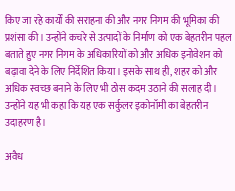किए जा रहे कार्यों की सराहना की और नगर निगम की भूमिका की प्रशंसा की। उन्होंने कचरे से उत्पादों के निर्माण को एक बेहतरीन पहल बताते हुए नगर निगम के अधिकारियों को और अधिक इनोवेशन को बढ़ावा देने के लिए निर्देशित किया। इसके साथ ही, शहर को और अधिक स्वच्छ बनाने के लिए भी ठोस कदम उठाने की सलाह दी। उन्होंने यह भी कहा कि यह एक सर्कुलर इकोनॉमी का बेहतरीन उदाहरण है।

अवैध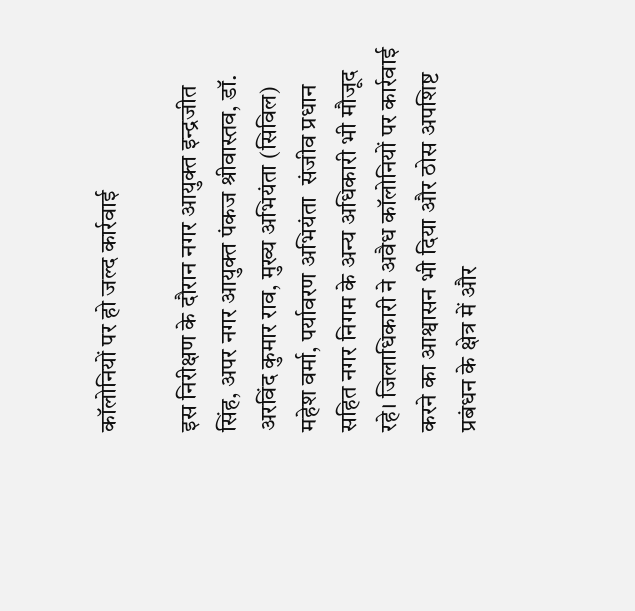कॉलोनियों पर हो जल्द कार्रवाई

इस निरीक्षण के दौरान नगर आयुक्त इन्द्रजीत सिंह, अपर नगर आयुक्त पंकज श्रीवास्तव, डॉ. अरविंद कुमार राव, मुख्य अभियंता (सिविल) महेश वर्मा, पर्यावरण अभियंता  संजीव प्रधान सहित नगर निगम के अन्य अधिकारी भी मौजूद रहे। जिलाधिकारी ने अवैध कॉलोनियों पर कार्रवाई करने का आश्वासन भी दिया और ठोस अपशिष्ट प्रबंधन के क्षेत्र में और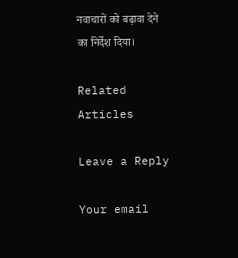नवाचारों को बढ़ावा देने का निर्देश दिया।

Related Articles

Leave a Reply

Your email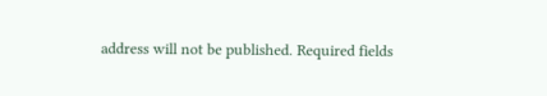address will not be published. Required fields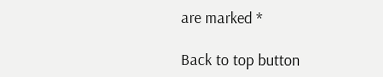are marked *

Back to top button